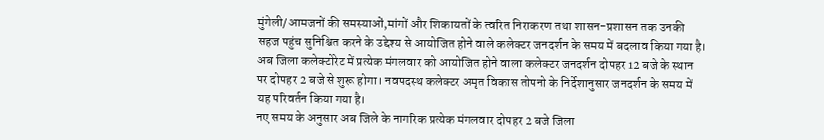मुंगेली/आमजनों की समस्याओं,मांगों और शिकायतों के त्वरित निराकरण तथा शासन-प्रशासन तक उनकी सहज पहुंच सुनिश्चित करने के उद्देश्य से आयोजित होने वाले कलेक्टर जनदर्शन के समय में बदलाव किया गया है। अब जिला कलेक्टोरेट में प्रत्येक मंगलवार को आयोजित होने वाला कलेक्टर जनदर्शन दोपहर 12 बजे के स्थान पर दोपहर 2 बजे से शुरू होगा। नवपदस्थ कलेक्टर अमृत विकास तोपनो के निर्देशानुसार जनदर्शन के समय में यह परिवर्तन किया गया है।
नए समय के अनुसार अब जिले के नागरिक प्रत्येक मंगलवार दोपहर 2 बजे जिला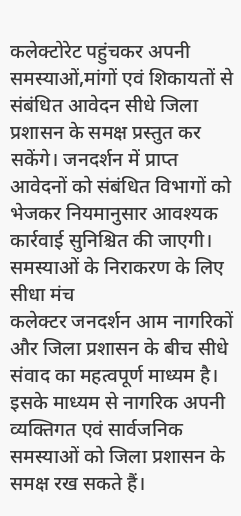कलेक्टोरेट पहुंचकर अपनी समस्याओं,मांगों एवं शिकायतों से संबंधित आवेदन सीधे जिला प्रशासन के समक्ष प्रस्तुत कर सकेंगे। जनदर्शन में प्राप्त आवेदनों को संबंधित विभागों को भेजकर नियमानुसार आवश्यक कार्रवाई सुनिश्चित की जाएगी।
समस्याओं के निराकरण के लिए सीधा मंच
कलेक्टर जनदर्शन आम नागरिकों और जिला प्रशासन के बीच सीधे संवाद का महत्वपूर्ण माध्यम है। इसके माध्यम से नागरिक अपनी व्यक्तिगत एवं सार्वजनिक समस्याओं को जिला प्रशासन के समक्ष रख सकते हैं।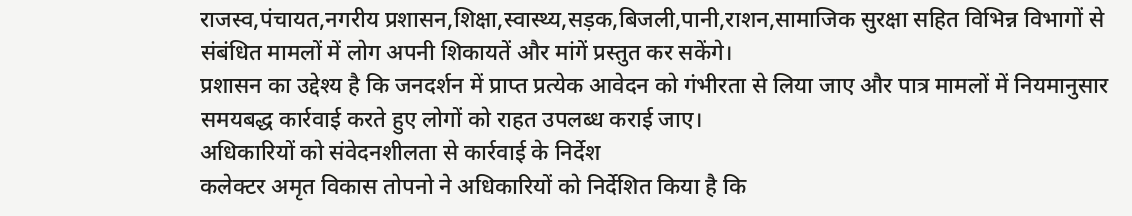राजस्व,पंचायत,नगरीय प्रशासन,शिक्षा,स्वास्थ्य,सड़क,बिजली,पानी,राशन,सामाजिक सुरक्षा सहित विभिन्न विभागों से संबंधित मामलों में लोग अपनी शिकायतें और मांगें प्रस्तुत कर सकेंगे।
प्रशासन का उद्देश्य है कि जनदर्शन में प्राप्त प्रत्येक आवेदन को गंभीरता से लिया जाए और पात्र मामलों में नियमानुसार समयबद्ध कार्रवाई करते हुए लोगों को राहत उपलब्ध कराई जाए।
अधिकारियों को संवेदनशीलता से कार्रवाई के निर्देश
कलेक्टर अमृत विकास तोपनो ने अधिकारियों को निर्देशित किया है कि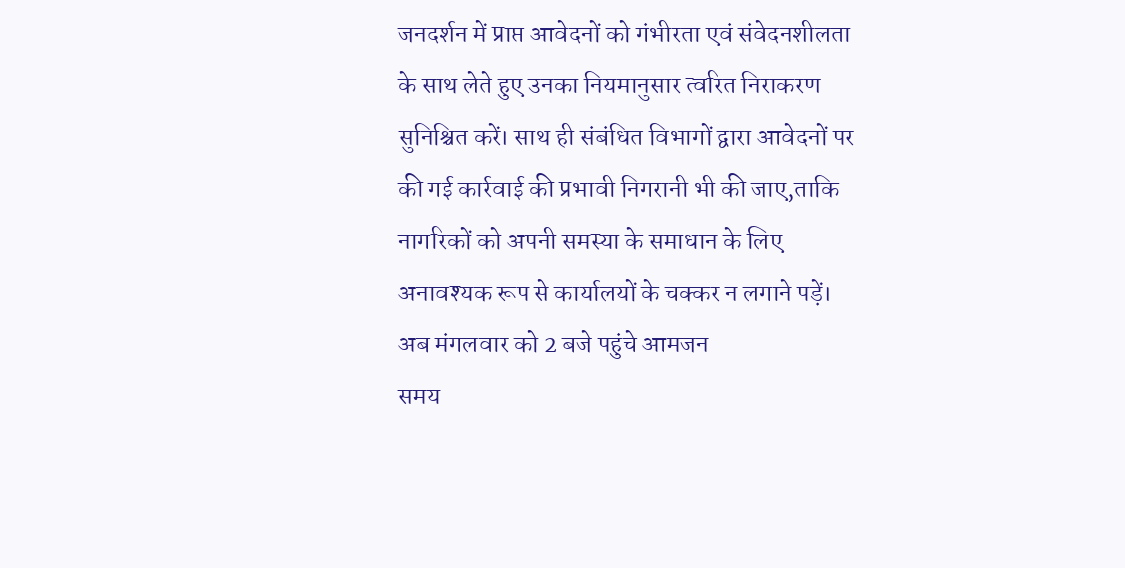जनदर्शन में प्राप्त आवेदनों को गंभीरता एवं संवेदनशीलता के साथ लेते हुए उनका नियमानुसार त्वरित निराकरण सुनिश्चित करें। साथ ही संबंधित विभागों द्वारा आवेदनों पर की गई कार्रवाई की प्रभावी निगरानी भी की जाए,ताकि नागरिकों को अपनी समस्या के समाधान के लिए अनावश्यक रूप से कार्यालयों के चक्कर न लगाने पड़ें।
अब मंगलवार को 2 बजे पहुंचे आमजन
समय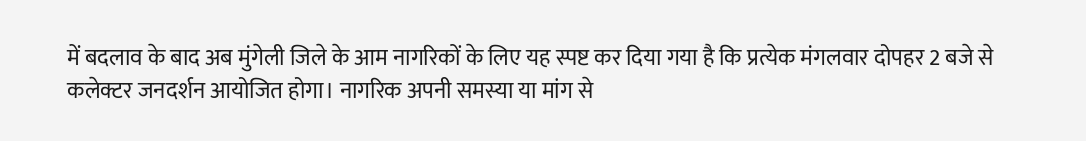में बदलाव के बाद अब मुंगेली जिले के आम नागरिकों के लिए यह स्पष्ट कर दिया गया है कि प्रत्येक मंगलवार दोपहर 2 बजे से कलेक्टर जनदर्शन आयोजित होगा। नागरिक अपनी समस्या या मांग से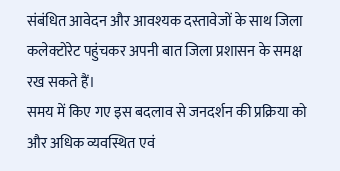संबंधित आवेदन और आवश्यक दस्तावेजों के साथ जिला कलेक्टोरेट पहुंचकर अपनी बात जिला प्रशासन के समक्ष रख सकते हैं।
समय में किए गए इस बदलाव से जनदर्शन की प्रक्रिया को और अधिक व्यवस्थित एवं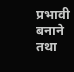प्रभावी बनाने तथा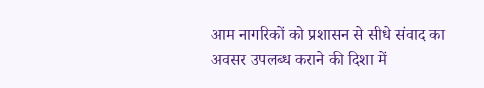आम नागरिकों को प्रशासन से सीधे संवाद का अवसर उपलब्ध कराने की दिशा में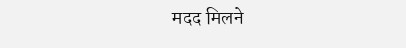मदद मिलने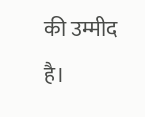की उम्मीद है।